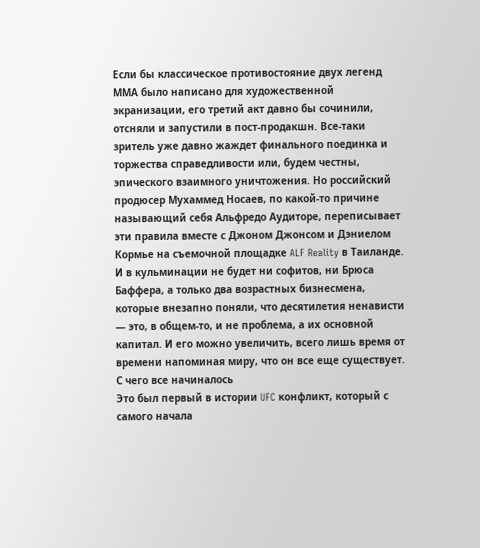Если бы классическое противостояние двух легенд ММА было написано для художественной экранизации, его третий акт давно бы сочинили, отсняли и запустили в пост-продакшн. Все-таки зритель уже давно жаждет финального поединка и торжества справедливости или, будем честны, эпического взаимного уничтожения. Но российский продюсер Мухаммед Носаев, по какой-то причине называющий себя Альфредо Аудиторе, переписывает эти правила вместе с Джоном Джонсом и Дэниелом Кормье на съемочной площадке ALF Reality в Таиланде. И в кульминации не будет ни софитов, ни Брюса Баффера, а только два возрастных бизнесмена, которые внезапно поняли, что десятилетия ненависти — это, в общем-то, и не проблема, а их основной капитал. И его можно увеличить, всего лишь время от времени напоминая миру, что он все еще существует.
С чего все начиналось
Это был первый в истории UFC конфликт, который с самого начала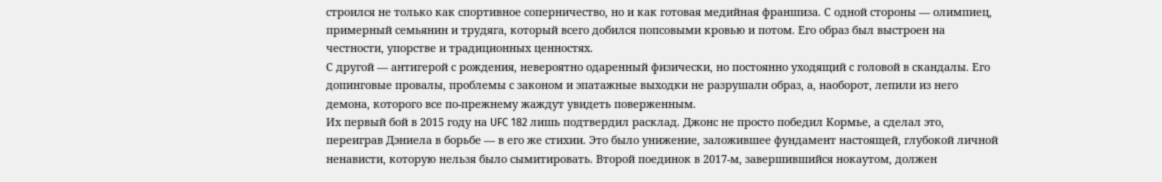строился не только как спортивное соперничество, но и как готовая медийная франшиза. С одной стороны — олимпиец, примерный семьянин и трудяга, который всего добился попсовыми кровью и потом. Его образ был выстроен на честности, упорстве и традиционных ценностях.
С другой — антигерой с рождения, невероятно одаренный физически, но постоянно уходящий с головой в скандалы. Его допинговые провалы, проблемы с законом и эпатажные выходки не разрушали образ, а, наоборот, лепили из него демона, которого все по-прежнему жаждут увидеть поверженным.
Их первый бой в 2015 году на UFC 182 лишь подтвердил расклад. Джонс не просто победил Кормье, а сделал это, переиграв Дэниела в борьбе — в его же стихии. Это было унижение, заложившее фундамент настоящей, глубокой личной ненависти, которую нельзя было сымитировать. Второй поединок в 2017-м, завершившийся нокаутом, должен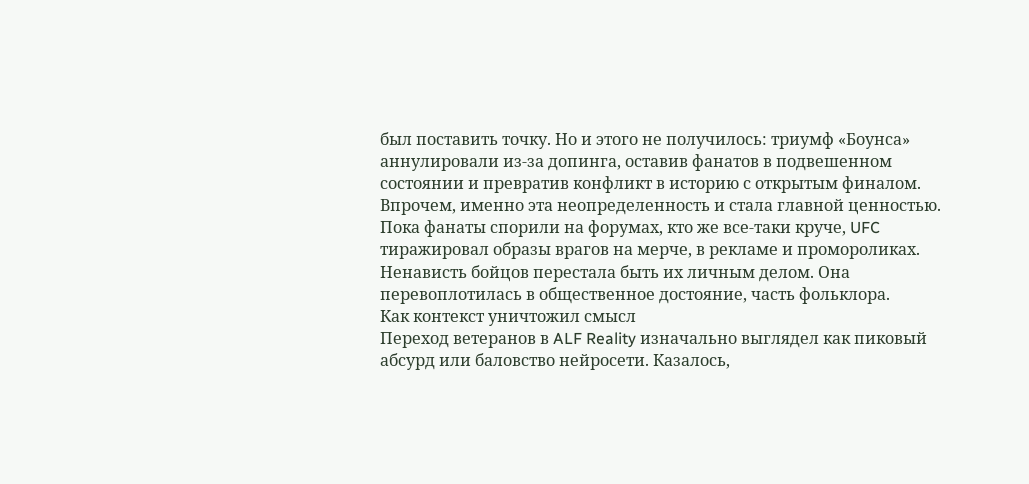был поставить точку. Но и этого не получилось: триумф «Боунса» аннулировали из-за допинга, оставив фанатов в подвешенном состоянии и превратив конфликт в историю с открытым финалом.
Впрочем, именно эта неопределенность и стала главной ценностью. Пока фанаты спорили на форумах, кто же все-таки круче, UFC тиражировал образы врагов на мерче, в рекламе и промороликах. Ненависть бойцов перестала быть их личным делом. Она перевоплотилась в общественное достояние, часть фольклора.
Как контекст уничтожил смысл
Переход ветеранов в ALF Reality изначально выглядел как пиковый абсурд или баловство нейросети. Казалось,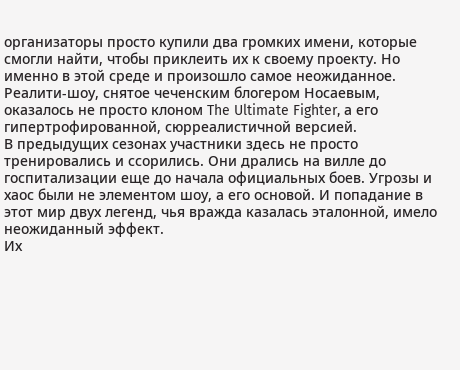организаторы просто купили два громких имени, которые смогли найти, чтобы приклеить их к своему проекту. Но именно в этой среде и произошло самое неожиданное.
Реалити-шоу, снятое чеченским блогером Носаевым, оказалось не просто клоном The Ultimate Fighter, а его гипертрофированной, сюрреалистичной версией.
В предыдущих сезонах участники здесь не просто тренировались и ссорились. Они дрались на вилле до госпитализации еще до начала официальных боев. Угрозы и хаос были не элементом шоу, а его основой. И попадание в этот мир двух легенд, чья вражда казалась эталонной, имело неожиданный эффект.
Их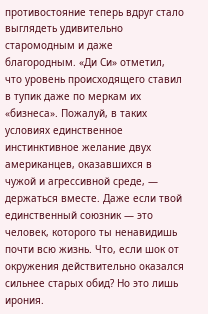противостояние теперь вдруг стало выглядеть удивительно старомодным и даже благородным. «Ди Си» отметил, что уровень происходящего ставил в тупик даже по меркам их «бизнеса». Пожалуй, в таких условиях единственное инстинктивное желание двух американцев, оказавшихся в чужой и агрессивной среде, — держаться вместе. Даже если твой единственный союзник — это человек, которого ты ненавидишь почти всю жизнь. Что, если шок от окружения действительно оказался сильнее старых обид? Но это лишь ирония.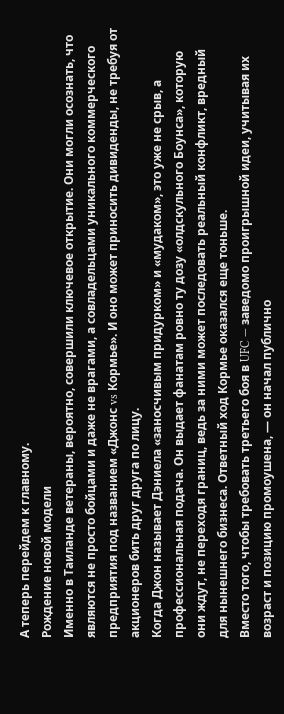А теперь перейдем к главному.
Рождение новой модели
Именно в Таиланде ветераны, вероятно, совершили ключевое открытие. Они могли осознать, что являются не просто бойцами и даже не врагами, а совладельцами уникального коммерческого предприятия под названием «Джонс vs Кормье». И оно может приносить дивиденды, не требуя от акционеров бить друг друга по лицу.
Когда Джон называет Дэниела «заносчивым придурком» и «мудаком», это уже не срыв, а профессиональная подача. Он выдает фанатам ровно ту дозу «олдскульного Боунса», которую они ждут, не переходя границ, ведь за ними может последовать реальный конфликт, вредный для нынешнего бизнеса. Ответный ход Кормье оказался еще тоньше.
Вместо того, чтобы требовать третьего боя в UFC — заведомо проигрышной идеи, учитывая их возраст и позицию промоушена, — он начал публично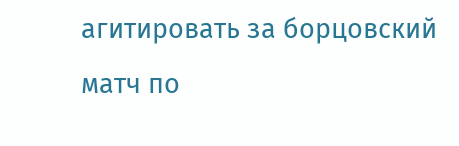агитировать за борцовский матч по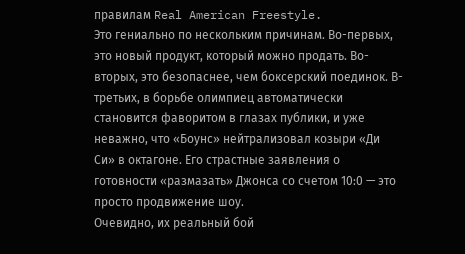правилам Real American Freestyle.
Это гениально по нескольким причинам. Во-первых, это новый продукт, который можно продать. Во-вторых, это безопаснее, чем боксерский поединок. В-третьих, в борьбе олимпиец автоматически становится фаворитом в глазах публики, и уже неважно, что «Боунс» нейтрализовал козыри «Ди Си» в октагоне. Его страстные заявления о готовности «размазать» Джонса со счетом 10:0 — это просто продвижение шоу.
Очевидно, их реальный бой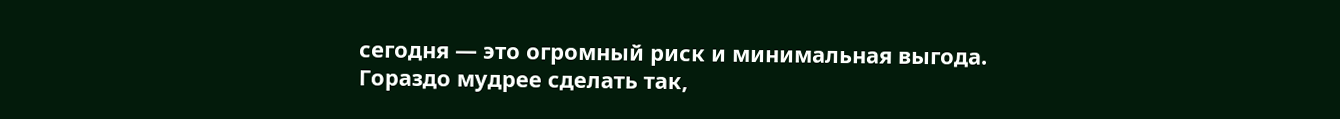сегодня — это огромный риск и минимальная выгода. Гораздо мудрее сделать так,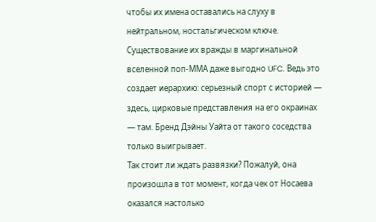чтобы их имена оставались на слуху в нейтральном, ностальгическом ключе. Существование их вражды в маргинальной вселенной поп-ММА даже выгодно UFC. Ведь это создает иерархию: серьезный спорт с историей — здесь, цирковые представления на его окраинах — там. Бренд Дэйны Уайта от такого соседства только выигрывает.
Так стоит ли ждать развязки? Пожалуй, она произошла в тот момент, когда чек от Носаева оказался настолько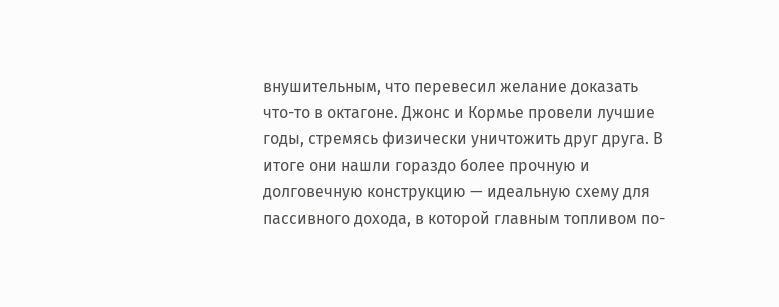внушительным, что перевесил желание доказать что-то в октагоне. Джонс и Кормье провели лучшие годы, стремясь физически уничтожить друг друга. В итоге они нашли гораздо более прочную и долговечную конструкцию — идеальную схему для пассивного дохода, в которой главным топливом по-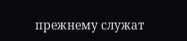прежнему служат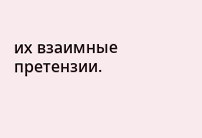их взаимные претензии.